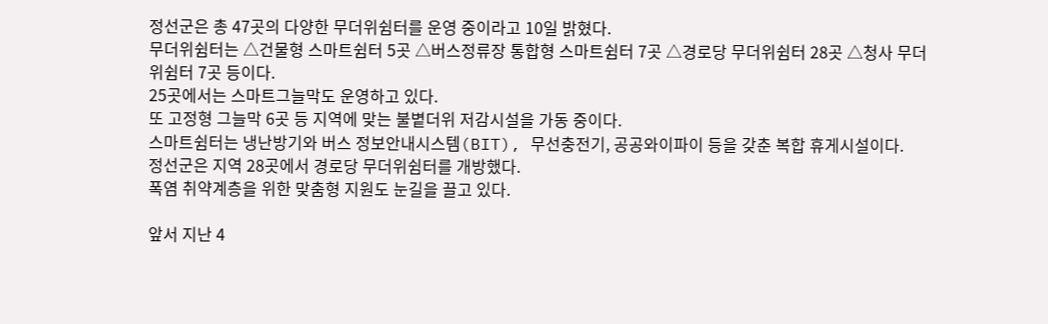정선군은 총 47곳의 다양한 무더위쉼터를 운영 중이라고 10일 밝혔다.
무더위쉼터는 △건물형 스마트쉼터 5곳 △버스정류장 통합형 스마트쉼터 7곳 △경로당 무더위쉼터 28곳 △청사 무더위쉼터 7곳 등이다.
25곳에서는 스마트그늘막도 운영하고 있다.
또 고정형 그늘막 6곳 등 지역에 맞는 불볕더위 저감시설을 가동 중이다.
스마트쉼터는 냉난방기와 버스 정보안내시스템(BIT), 무선충전기, 공공와이파이 등을 갖춘 복합 휴게시설이다.
정선군은 지역 28곳에서 경로당 무더위쉼터를 개방했다.
폭염 취약계층을 위한 맞춤형 지원도 눈길을 끌고 있다.

앞서 지난 4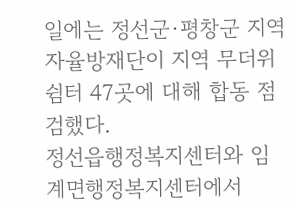일에는 정선군·평창군 지역 자율방재단이 지역 무더위쉼터 47곳에 대해 합동 점검했다.
정선읍행정복지센터와 임계면행정복지센터에서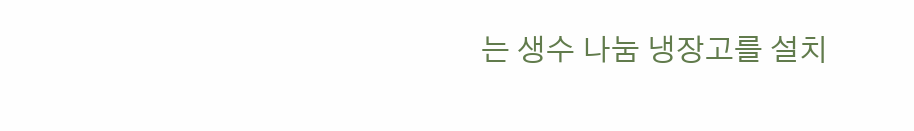는 생수 나눔 냉장고를 설치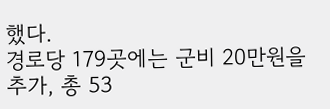했다.
경로당 179곳에는 군비 20만원을 추가, 총 53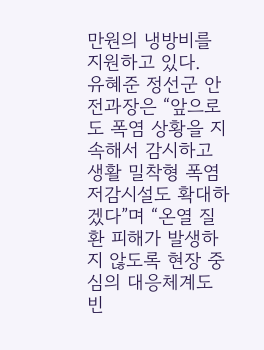만원의 냉방비를 지원하고 있다.
유혜준 정선군 안전과장은 “앞으로도 폭염 상황을 지속해서 감시하고 생활 밀착형 폭염 저감시설도 확대하겠다”며 “온열 질환 피해가 발생하지 않도록 현장 중심의 대응체계도 빈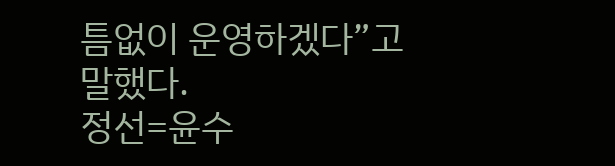틈없이 운영하겠다”고 말했다.
정선=윤수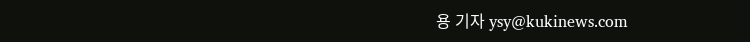용 기자 ysy@kukinews.com